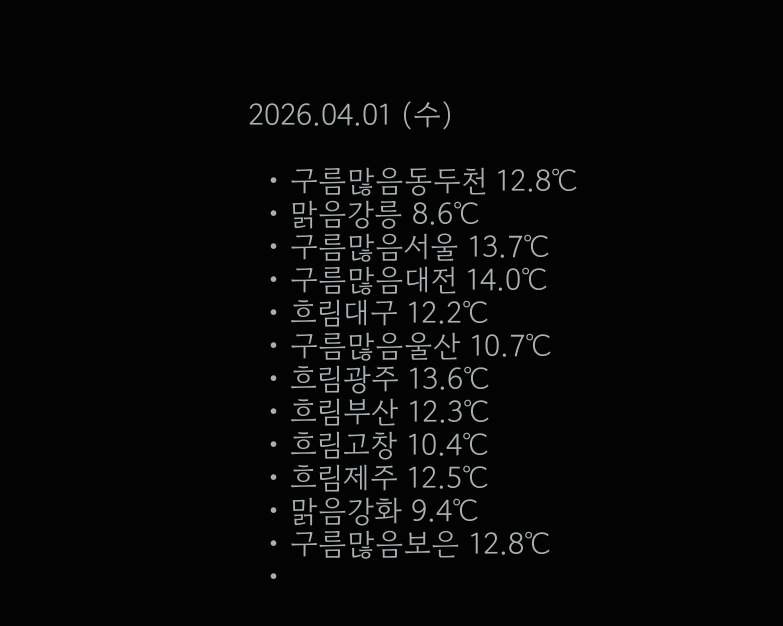2026.04.01 (수)

  • 구름많음동두천 12.8℃
  • 맑음강릉 8.6℃
  • 구름많음서울 13.7℃
  • 구름많음대전 14.0℃
  • 흐림대구 12.2℃
  • 구름많음울산 10.7℃
  • 흐림광주 13.6℃
  • 흐림부산 12.3℃
  • 흐림고창 10.4℃
  • 흐림제주 12.5℃
  • 맑음강화 9.4℃
  • 구름많음보은 12.8℃
  •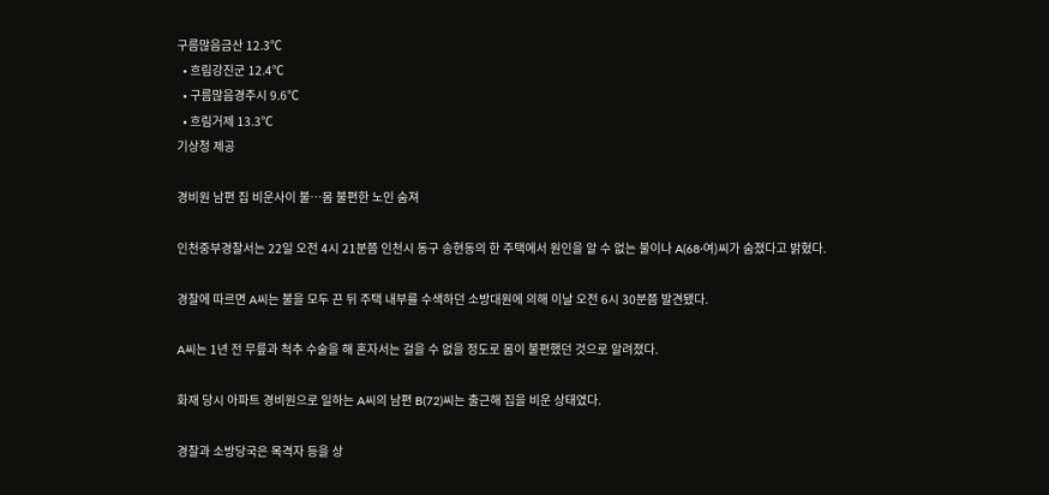구름많음금산 12.3℃
  • 흐림강진군 12.4℃
  • 구름많음경주시 9.6℃
  • 흐림거제 13.3℃
기상청 제공

경비원 남편 집 비운사이 불…몸 불편한 노인 숨져

인천중부경찰서는 22일 오전 4시 21분쯤 인천시 동구 송현동의 한 주택에서 원인을 알 수 없는 불이나 A(68·여)씨가 숨졌다고 밝혔다.

경찰에 따르면 A씨는 불을 모두 끈 뒤 주택 내부를 수색하던 소방대원에 의해 이날 오전 6시 30분쯤 발견됐다.

A씨는 1년 전 무릎과 척추 수술을 해 혼자서는 걸을 수 없을 정도로 몸이 불편했던 것으로 알려졌다.

화재 당시 아파트 경비원으로 일하는 A씨의 남편 B(72)씨는 출근해 집을 비운 상태였다.

경찰과 소방당국은 목격자 등을 상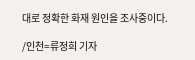대로 정확한 화재 원인을 조사중이다.

/인천=류정희 기자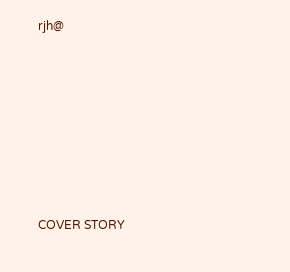rjh@








COVER STORY